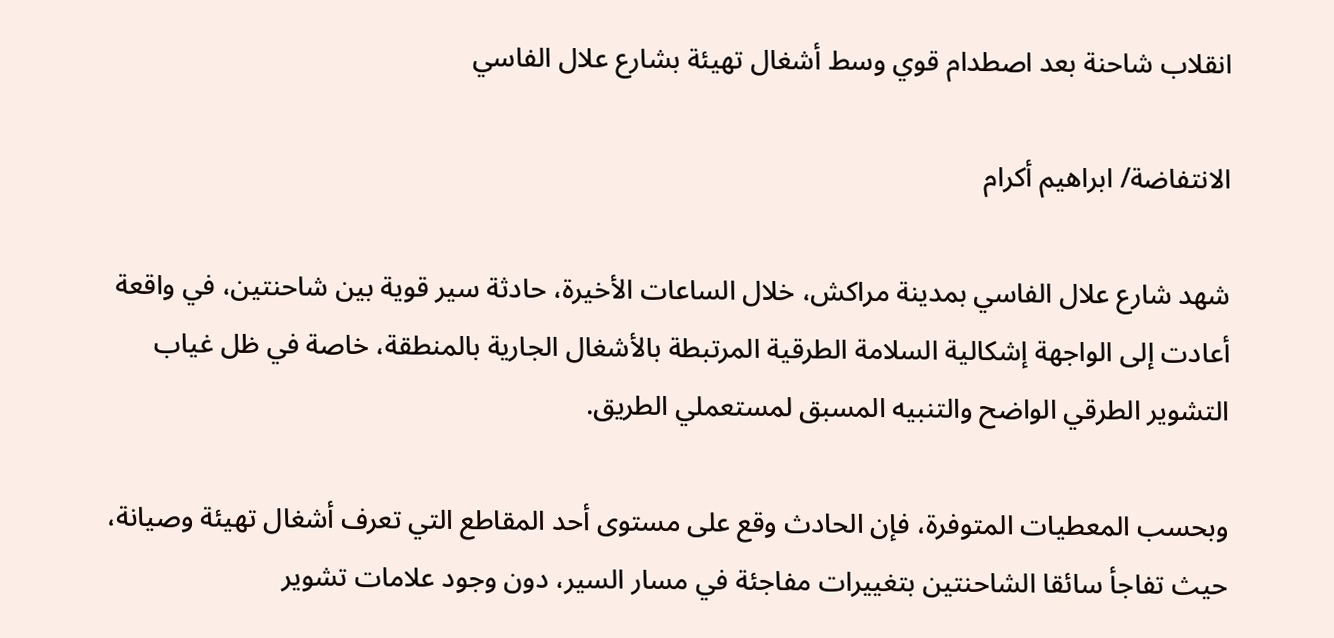انقلاب شاحنة بعد اصطدام قوي وسط أشغال تهيئة بشارع علال الفاسي

الانتفاضة/ ابراهيم أكرام

شهد شارع علال الفاسي بمدينة مراكش، خلال الساعات الأخيرة، حادثة سير قوية بين شاحنتين، في واقعة أعادت إلى الواجهة إشكالية السلامة الطرقية المرتبطة بالأشغال الجارية بالمنطقة، خاصة في ظل غياب التشوير الطرقي الواضح والتنبيه المسبق لمستعملي الطريق.

وبحسب المعطيات المتوفرة، فإن الحادث وقع على مستوى أحد المقاطع التي تعرف أشغال تهيئة وصيانة، حيث تفاجأ سائقا الشاحنتين بتغييرات مفاجئة في مسار السير، دون وجود علامات تشوير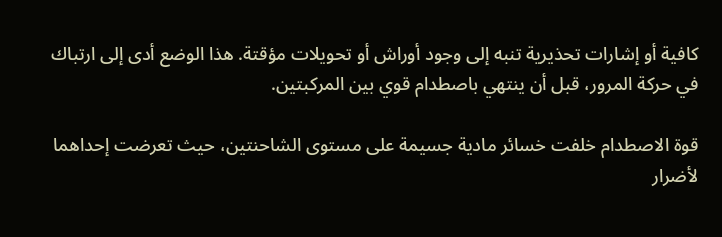كافية أو إشارات تحذيرية تنبه إلى وجود أوراش أو تحويلات مؤقتة. هذا الوضع أدى إلى ارتباك في حركة المرور، قبل أن ينتهي باصطدام قوي بين المركبتين.

قوة الاصطدام خلفت خسائر مادية جسيمة على مستوى الشاحنتين، حيث تعرضت إحداهما لأضرار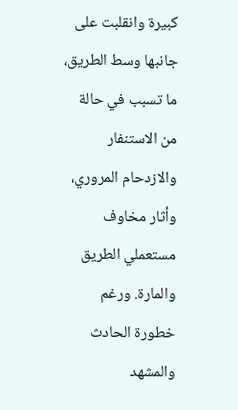كبيرة وانقلبت على جانبها وسط الطريق، ما تسبب في حالة من الاستنفار والازدحام المروري، وأثار مخاوف مستعملي الطريق والمارة. ورغم خطورة الحادث والمشهد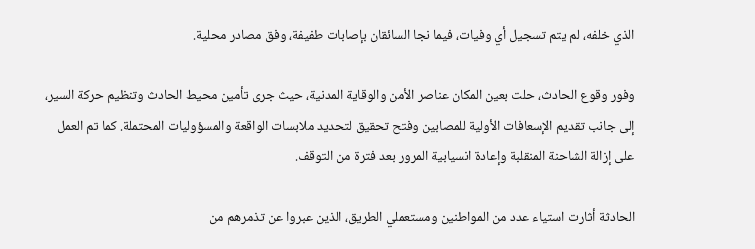الذي خلفه، لم يتم تسجيل أي وفيات، فيما نجا السائقان بإصابات طفيفة، وفق مصادر محلية.

وفور وقوع الحادث، حلت بعين المكان عناصر الأمن والوقاية المدنية، حيث جرى تأمين محيط الحادث وتنظيم حركة السير، إلى جانب تقديم الإسعافات الأولية للمصابين وفتح تحقيق لتحديد ملابسات الواقعة والمسؤوليات المحتملة. كما تم العمل على إزالة الشاحنة المنقلبة وإعادة انسيابية المرور بعد فترة من التوقف.

الحادثة أثارت استياء عدد من المواطنين ومستعملي الطريق، الذين عبروا عن تذمرهم من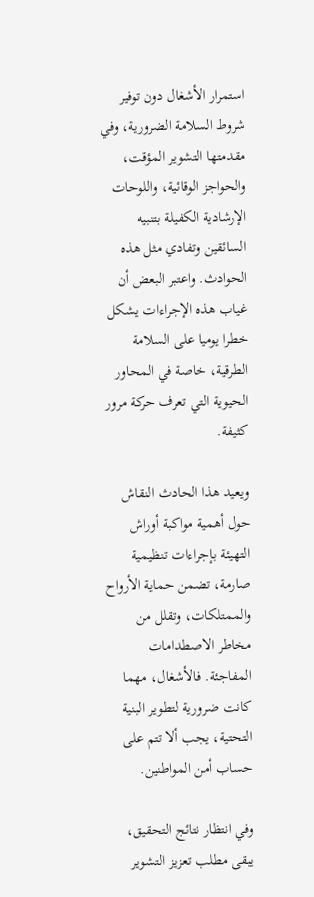استمرار الأشغال دون توفير شروط السلامة الضرورية، وفي مقدمتها التشوير المؤقت، والحواجز الوقائية، واللوحات الإرشادية الكفيلة بتنبيه السائقين وتفادي مثل هذه الحوادث. واعتبر البعض أن غياب هذه الإجراءات يشكل خطرا يوميا على السلامة الطرقية، خاصة في المحاور الحيوية التي تعرف حركة مرور كثيفة.

ويعيد هذا الحادث النقاش حول أهمية مواكبة أوراش التهيئة بإجراءات تنظيمية صارمة، تضمن حماية الأرواح والممتلكات، وتقلل من مخاطر الاصطدامات المفاجئة. فالأشغال، مهما كانت ضرورية لتطوير البنية التحتية، يجب ألا تتم على حساب أمن المواطنين.

وفي انتظار نتائج التحقيق، يبقى مطلب تعزيز التشوير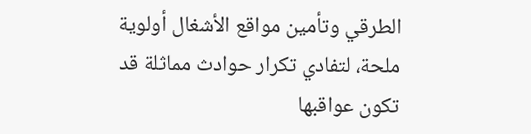الطرقي وتأمين مواقع الأشغال أولوية ملحة، لتفادي تكرار حوادث مماثلة قد تكون عواقبها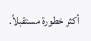أكثر خطورة مستقبلاً.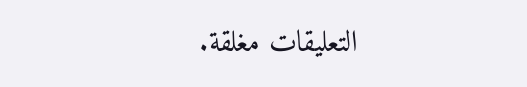التعليقات مغلقة.